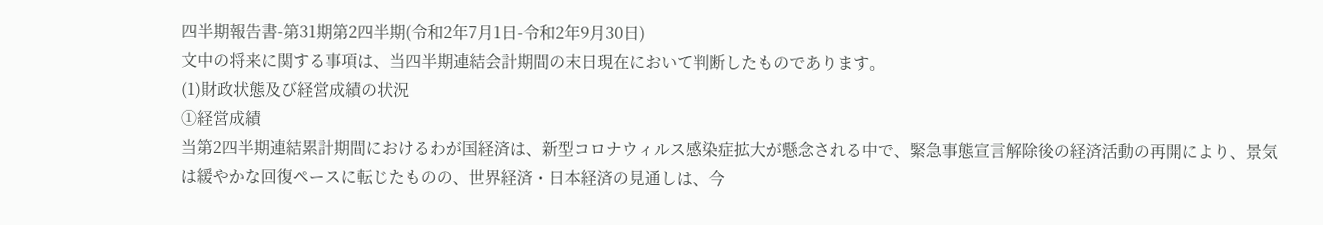四半期報告書-第31期第2四半期(令和2年7月1日-令和2年9月30日)
文中の将来に関する事項は、当四半期連結会計期間の末日現在において判断したものであります。
(1)財政状態及び経営成績の状況
①経営成績
当第2四半期連結累計期間におけるわが国経済は、新型コロナウィルス感染症拡大が懸念される中で、緊急事態宣言解除後の経済活動の再開により、景気は緩やかな回復ペースに転じたものの、世界経済・日本経済の見通しは、今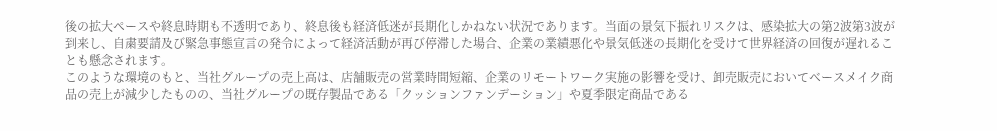後の拡大ペースや終息時期も不透明であり、終息後も経済低迷が長期化しかねない状況であります。当面の景気下振れリスクは、感染拡大の第2波第3波が到来し、自粛要請及び緊急事態宣言の発令によって経済活動が再び停滞した場合、企業の業績悪化や景気低迷の長期化を受けて世界経済の回復が遅れることも懸念されます。
このような環境のもと、当社グループの売上高は、店舗販売の営業時間短縮、企業のリモートワーク実施の影響を受け、卸売販売においてベースメイク商品の売上が減少したものの、当社グループの既存製品である「クッションファンデーション」や夏季限定商品である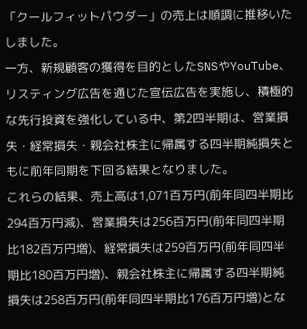「クールフィットパウダー」の売上は順調に推移いたしました。
一方、新規顧客の獲得を目的としたSNSやYouTube、リスティング広告を通じた宣伝広告を実施し、積極的な先行投資を強化している中、第2四半期は、営業損失・経常損失・親会社株主に帰属する四半期純損失ともに前年同期を下回る結果となりました。
これらの結果、売上高は1,071百万円(前年同四半期比294百万円減)、営業損失は256百万円(前年同四半期比182百万円増)、経常損失は259百万円(前年同四半期比180百万円増)、親会社株主に帰属する四半期純損失は258百万円(前年同四半期比176百万円増)とな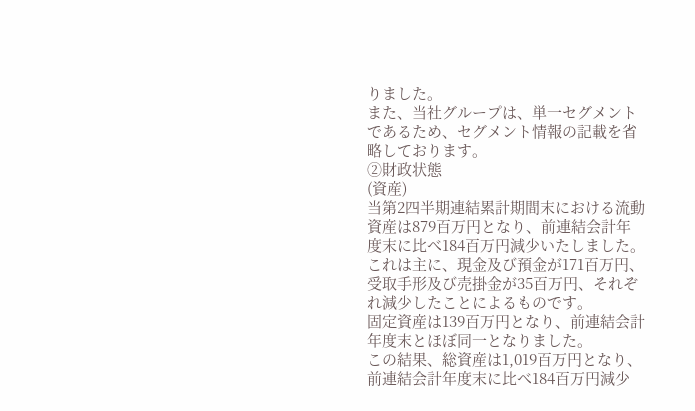りました。
また、当社グループは、単一セグメントであるため、セグメント情報の記載を省略しております。
②財政状態
(資産)
当第2四半期連結累計期間末における流動資産は879百万円となり、前連結会計年度末に比べ184百万円減少いたしました。これは主に、現金及び預金が171百万円、受取手形及び売掛金が35百万円、それぞれ減少したことによるものです。
固定資産は139百万円となり、前連結会計年度末とほぼ同一となりました。
この結果、総資産は1,019百万円となり、前連結会計年度末に比べ184百万円減少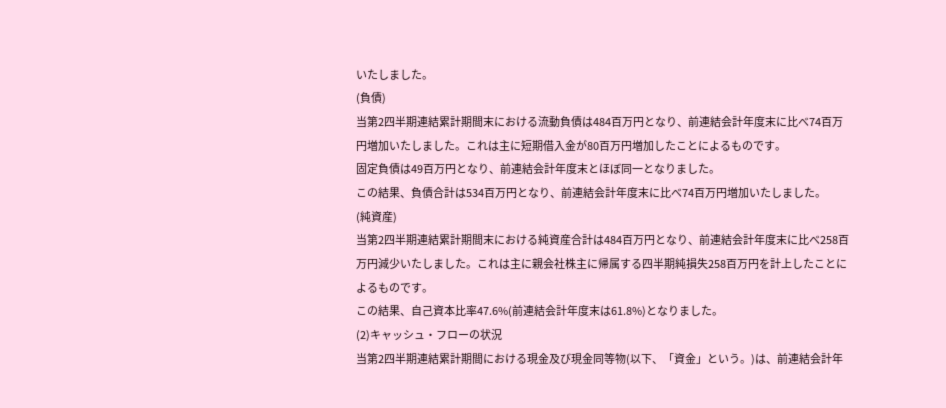いたしました。
(負債)
当第2四半期連結累計期間末における流動負債は484百万円となり、前連結会計年度末に比べ74百万円増加いたしました。これは主に短期借入金が80百万円増加したことによるものです。
固定負債は49百万円となり、前連結会計年度末とほぼ同一となりました。
この結果、負債合計は534百万円となり、前連結会計年度末に比べ74百万円増加いたしました。
(純資産)
当第2四半期連結累計期間末における純資産合計は484百万円となり、前連結会計年度末に比べ258百万円減少いたしました。これは主に親会社株主に帰属する四半期純損失258百万円を計上したことによるものです。
この結果、自己資本比率47.6%(前連結会計年度末は61.8%)となりました。
(2)キャッシュ・フローの状況
当第2四半期連結累計期間における現金及び現金同等物(以下、「資金」という。)は、前連結会計年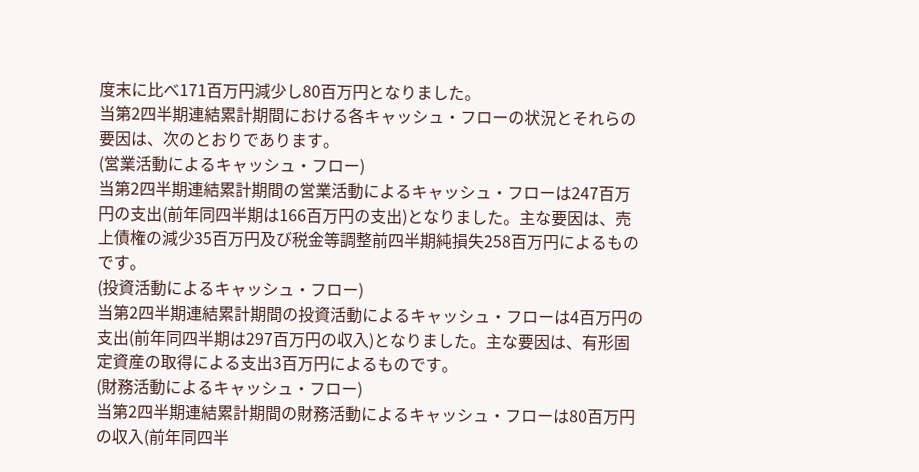度末に比べ171百万円減少し80百万円となりました。
当第2四半期連結累計期間における各キャッシュ・フローの状況とそれらの要因は、次のとおりであります。
(営業活動によるキャッシュ・フロー)
当第2四半期連結累計期間の営業活動によるキャッシュ・フローは247百万円の支出(前年同四半期は166百万円の支出)となりました。主な要因は、売上債権の減少35百万円及び税金等調整前四半期純損失258百万円によるものです。
(投資活動によるキャッシュ・フロー)
当第2四半期連結累計期間の投資活動によるキャッシュ・フローは4百万円の支出(前年同四半期は297百万円の収入)となりました。主な要因は、有形固定資産の取得による支出3百万円によるものです。
(財務活動によるキャッシュ・フロー)
当第2四半期連結累計期間の財務活動によるキャッシュ・フローは80百万円の収入(前年同四半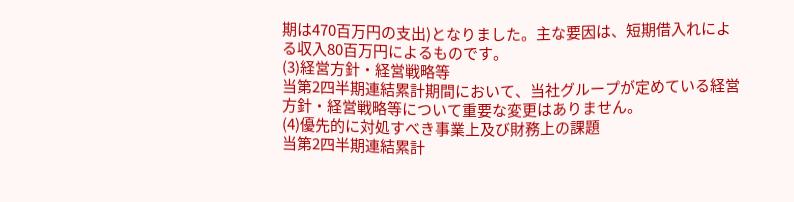期は470百万円の支出)となりました。主な要因は、短期借入れによる収入80百万円によるものです。
(3)経営方針・経営戦略等
当第2四半期連結累計期間において、当社グループが定めている経営方針・経営戦略等について重要な変更はありません。
(4)優先的に対処すべき事業上及び財務上の課題
当第2四半期連結累計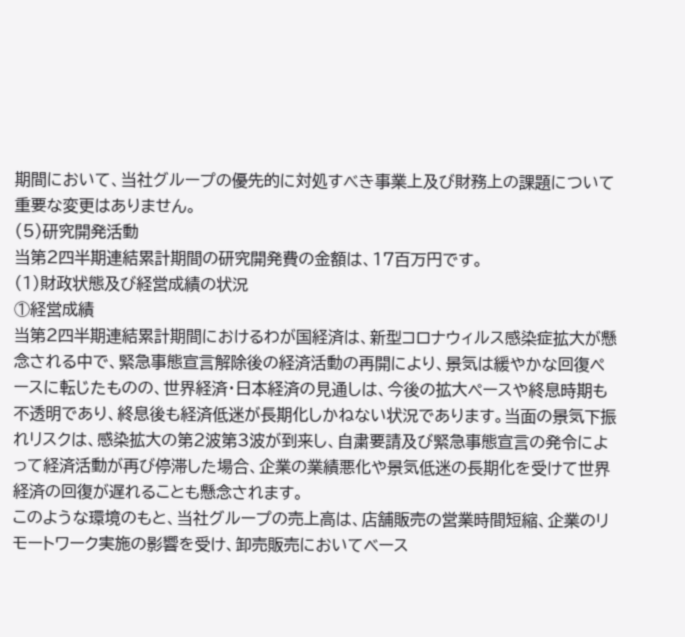期間において、当社グループの優先的に対処すべき事業上及び財務上の課題について重要な変更はありません。
(5)研究開発活動
当第2四半期連結累計期間の研究開発費の金額は、17百万円です。
(1)財政状態及び経営成績の状況
①経営成績
当第2四半期連結累計期間におけるわが国経済は、新型コロナウィルス感染症拡大が懸念される中で、緊急事態宣言解除後の経済活動の再開により、景気は緩やかな回復ペースに転じたものの、世界経済・日本経済の見通しは、今後の拡大ペースや終息時期も不透明であり、終息後も経済低迷が長期化しかねない状況であります。当面の景気下振れリスクは、感染拡大の第2波第3波が到来し、自粛要請及び緊急事態宣言の発令によって経済活動が再び停滞した場合、企業の業績悪化や景気低迷の長期化を受けて世界経済の回復が遅れることも懸念されます。
このような環境のもと、当社グループの売上高は、店舗販売の営業時間短縮、企業のリモートワーク実施の影響を受け、卸売販売においてベース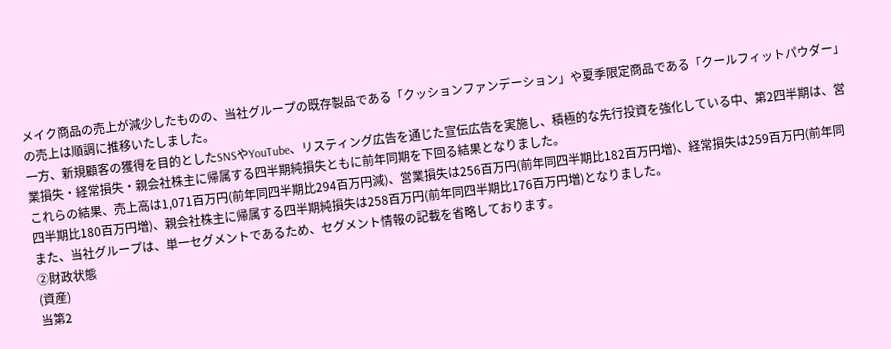メイク商品の売上が減少したものの、当社グループの既存製品である「クッションファンデーション」や夏季限定商品である「クールフィットパウダー」の売上は順調に推移いたしました。
一方、新規顧客の獲得を目的としたSNSやYouTube、リスティング広告を通じた宣伝広告を実施し、積極的な先行投資を強化している中、第2四半期は、営業損失・経常損失・親会社株主に帰属する四半期純損失ともに前年同期を下回る結果となりました。
これらの結果、売上高は1,071百万円(前年同四半期比294百万円減)、営業損失は256百万円(前年同四半期比182百万円増)、経常損失は259百万円(前年同四半期比180百万円増)、親会社株主に帰属する四半期純損失は258百万円(前年同四半期比176百万円増)となりました。
また、当社グループは、単一セグメントであるため、セグメント情報の記載を省略しております。
②財政状態
(資産)
当第2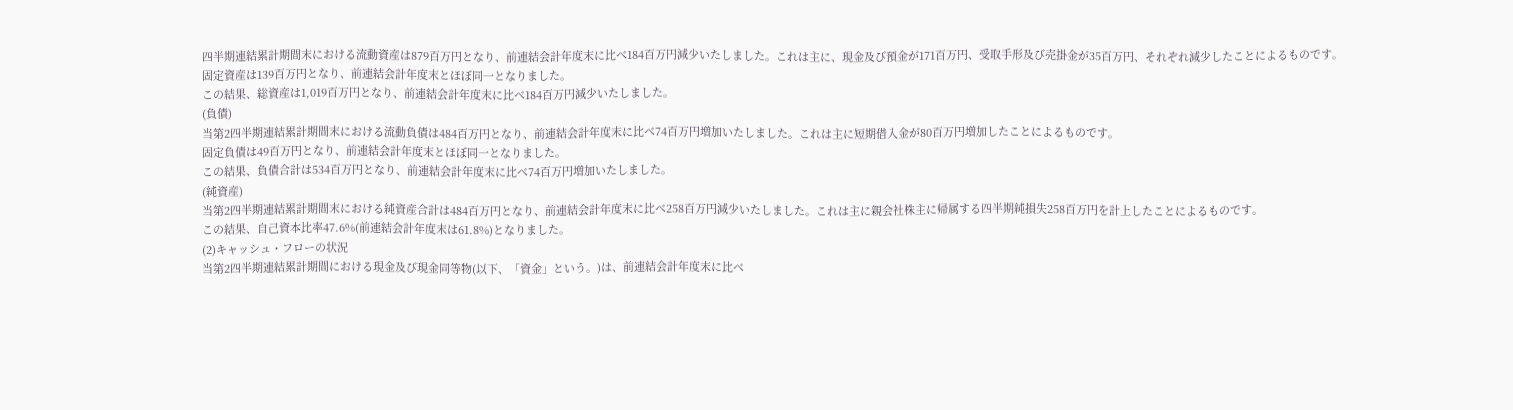四半期連結累計期間末における流動資産は879百万円となり、前連結会計年度末に比べ184百万円減少いたしました。これは主に、現金及び預金が171百万円、受取手形及び売掛金が35百万円、それぞれ減少したことによるものです。
固定資産は139百万円となり、前連結会計年度末とほぼ同一となりました。
この結果、総資産は1,019百万円となり、前連結会計年度末に比べ184百万円減少いたしました。
(負債)
当第2四半期連結累計期間末における流動負債は484百万円となり、前連結会計年度末に比べ74百万円増加いたしました。これは主に短期借入金が80百万円増加したことによるものです。
固定負債は49百万円となり、前連結会計年度末とほぼ同一となりました。
この結果、負債合計は534百万円となり、前連結会計年度末に比べ74百万円増加いたしました。
(純資産)
当第2四半期連結累計期間末における純資産合計は484百万円となり、前連結会計年度末に比べ258百万円減少いたしました。これは主に親会社株主に帰属する四半期純損失258百万円を計上したことによるものです。
この結果、自己資本比率47.6%(前連結会計年度末は61.8%)となりました。
(2)キャッシュ・フローの状況
当第2四半期連結累計期間における現金及び現金同等物(以下、「資金」という。)は、前連結会計年度末に比べ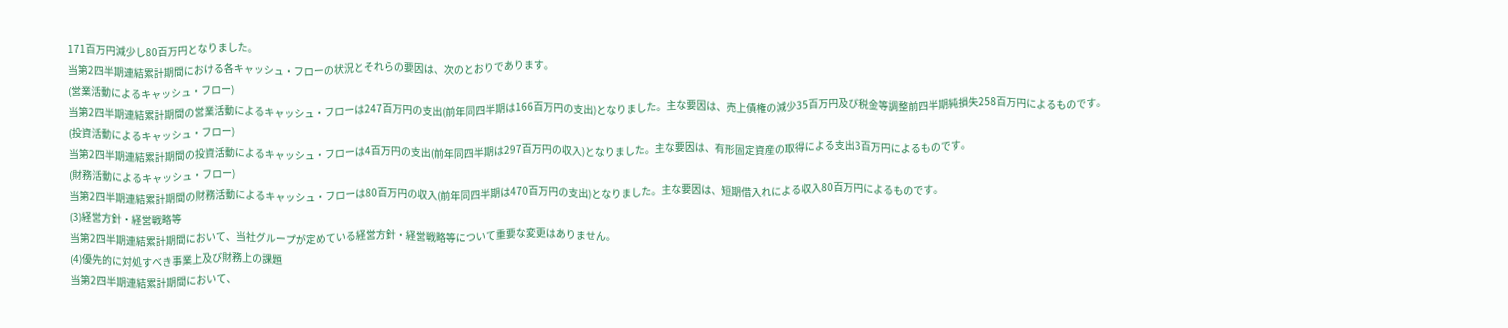171百万円減少し80百万円となりました。
当第2四半期連結累計期間における各キャッシュ・フローの状況とそれらの要因は、次のとおりであります。
(営業活動によるキャッシュ・フロー)
当第2四半期連結累計期間の営業活動によるキャッシュ・フローは247百万円の支出(前年同四半期は166百万円の支出)となりました。主な要因は、売上債権の減少35百万円及び税金等調整前四半期純損失258百万円によるものです。
(投資活動によるキャッシュ・フロー)
当第2四半期連結累計期間の投資活動によるキャッシュ・フローは4百万円の支出(前年同四半期は297百万円の収入)となりました。主な要因は、有形固定資産の取得による支出3百万円によるものです。
(財務活動によるキャッシュ・フロー)
当第2四半期連結累計期間の財務活動によるキャッシュ・フローは80百万円の収入(前年同四半期は470百万円の支出)となりました。主な要因は、短期借入れによる収入80百万円によるものです。
(3)経営方針・経営戦略等
当第2四半期連結累計期間において、当社グループが定めている経営方針・経営戦略等について重要な変更はありません。
(4)優先的に対処すべき事業上及び財務上の課題
当第2四半期連結累計期間において、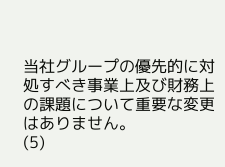当社グループの優先的に対処すべき事業上及び財務上の課題について重要な変更はありません。
(5)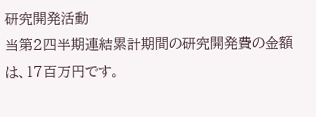研究開発活動
当第2四半期連結累計期間の研究開発費の金額は、17百万円です。